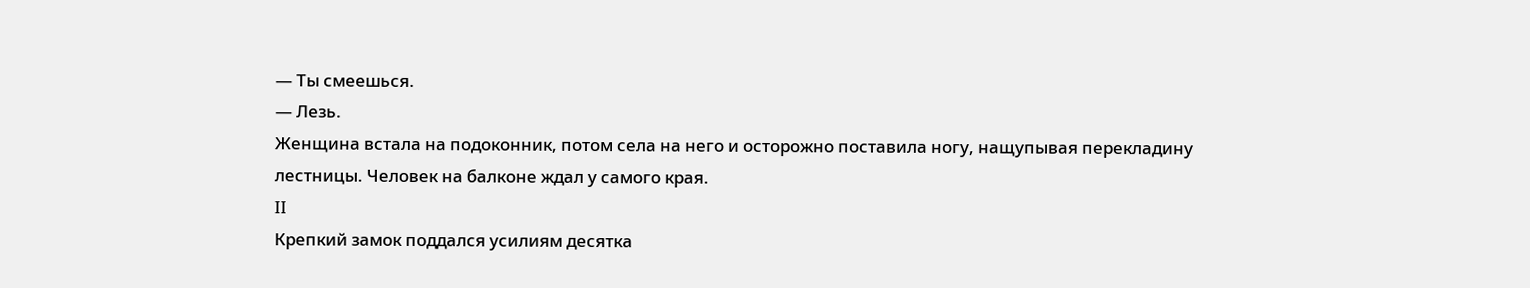— Ты смеешься.
— Лезь.
Женщина встала на подоконник, потом села на него и осторожно поставила ногу, нащупывая перекладину лестницы. Человек на балконе ждал у самого края.
II
Крепкий замок поддался усилиям десятка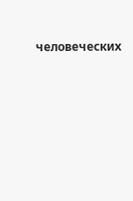человеческих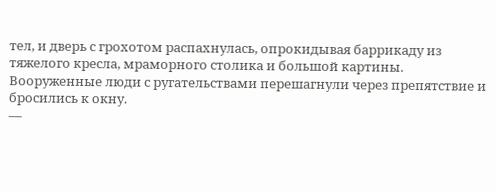тел, и дверь с грохотом распахнулась, опрокидывая баррикаду из тяжелого кресла, мраморного столика и большой картины.
Вооруженные люди с ругательствами перешагнули через препятствие и бросились к окну.
—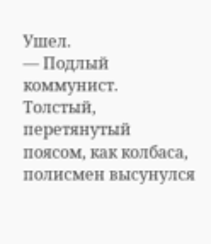Ушел.
— Подлый коммунист.
Толстый, перетянутый поясом, как колбаса, полисмен высунулся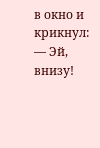в окно и крикнул:
— Эй, внизу!